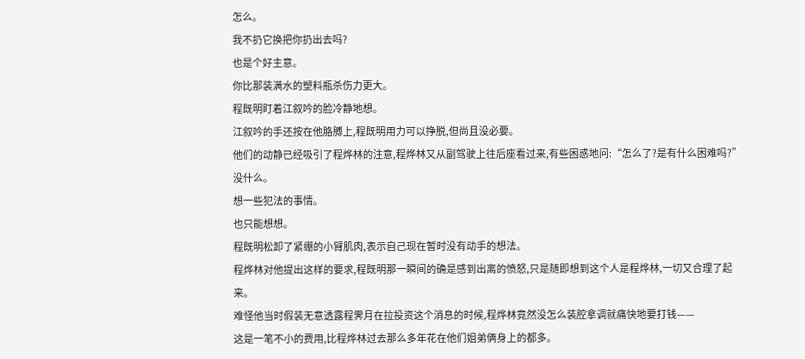怎么。
我不扔它换把你扔出去吗?
也是个好主意。
你比那装满水的塑料瓶杀伤力更大。
程既明盯着江叙吟的脸冷静地想。
江叙吟的手还按在他胳膊上,程既明用力可以挣脱,但尚且没必要。
他们的动静已经吸引了程烨林的注意,程烨林又从副驾驶上往后座看过来,有些困惑地问:“怎么了?是有什么困难吗?”
没什么。
想一些犯法的事情。
也只能想想。
程既明松卸了紧绷的小臂肌肉,表示自己现在暂时没有动手的想法。
程烨林对他提出这样的要求,程既明那一瞬间的确是感到出离的愤怒,只是随即想到这个人是程烨林,一切又合理了起来。
难怪他当时假装无意透露程霁月在拉投资这个消息的时候,程烨林竟然没怎么装腔拿调就痛快地要打钱——
这是一笔不小的费用,比程烨林过去那么多年花在他们姐弟俩身上的都多。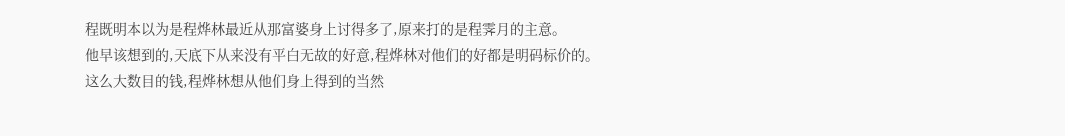程既明本以为是程烨林最近从那富婆身上讨得多了,原来打的是程霁月的主意。
他早该想到的,天底下从来没有平白无故的好意,程烨林对他们的好都是明码标价的。
这么大数目的钱,程烨林想从他们身上得到的当然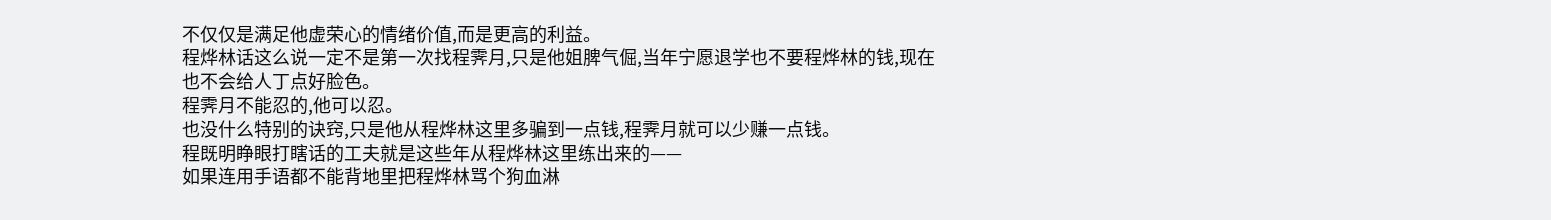不仅仅是满足他虚荣心的情绪价值,而是更高的利益。
程烨林话这么说一定不是第一次找程霁月,只是他姐脾气倔,当年宁愿退学也不要程烨林的钱,现在也不会给人丁点好脸色。
程霁月不能忍的,他可以忍。
也没什么特别的诀窍,只是他从程烨林这里多骗到一点钱,程霁月就可以少赚一点钱。
程既明睁眼打瞎话的工夫就是这些年从程烨林这里练出来的——
如果连用手语都不能背地里把程烨林骂个狗血淋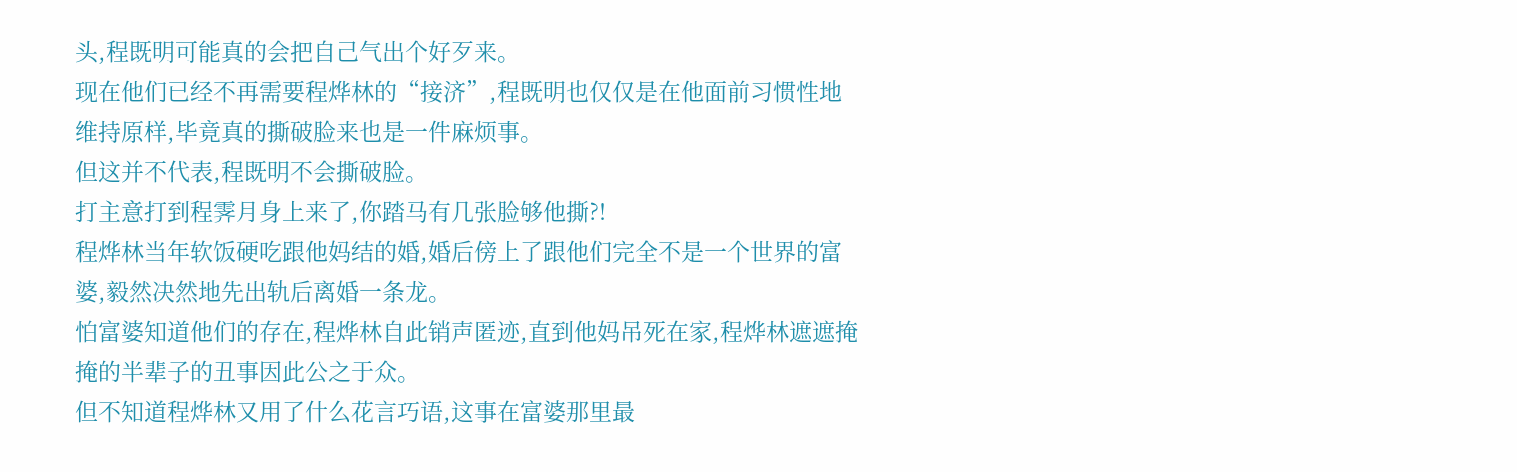头,程既明可能真的会把自己气出个好歹来。
现在他们已经不再需要程烨林的“接济”,程既明也仅仅是在他面前习惯性地维持原样,毕竟真的撕破脸来也是一件麻烦事。
但这并不代表,程既明不会撕破脸。
打主意打到程霁月身上来了,你踏马有几张脸够他撕?!
程烨林当年软饭硬吃跟他妈结的婚,婚后傍上了跟他们完全不是一个世界的富婆,毅然决然地先出轨后离婚一条龙。
怕富婆知道他们的存在,程烨林自此销声匿迹,直到他妈吊死在家,程烨林遮遮掩掩的半辈子的丑事因此公之于众。
但不知道程烨林又用了什么花言巧语,这事在富婆那里最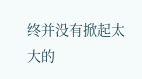终并没有掀起太大的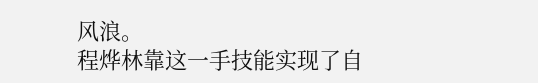风浪。
程烨林靠这一手技能实现了自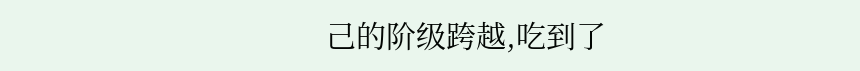己的阶级跨越,吃到了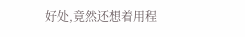好处,竟然还想着用程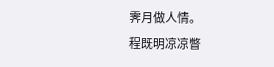霁月做人情。
程既明凉凉瞥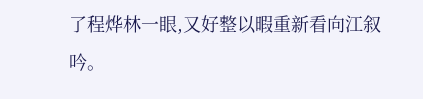了程烨林一眼,又好整以暇重新看向江叙吟。